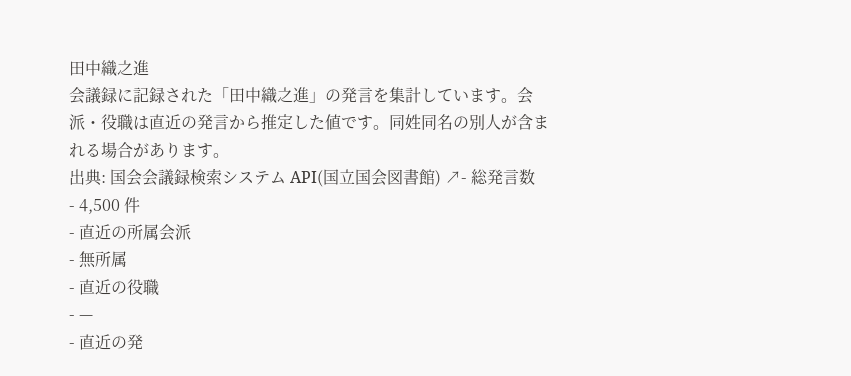田中織之進
会議録に記録された「田中織之進」の発言を集計しています。会派・役職は直近の発言から推定した値です。同姓同名の別人が含まれる場合があります。
出典: 国会会議録検索システム API(国立国会図書館) ↗- 総発言数
- 4,500 件
- 直近の所属会派
- 無所属
- 直近の役職
- —
- 直近の発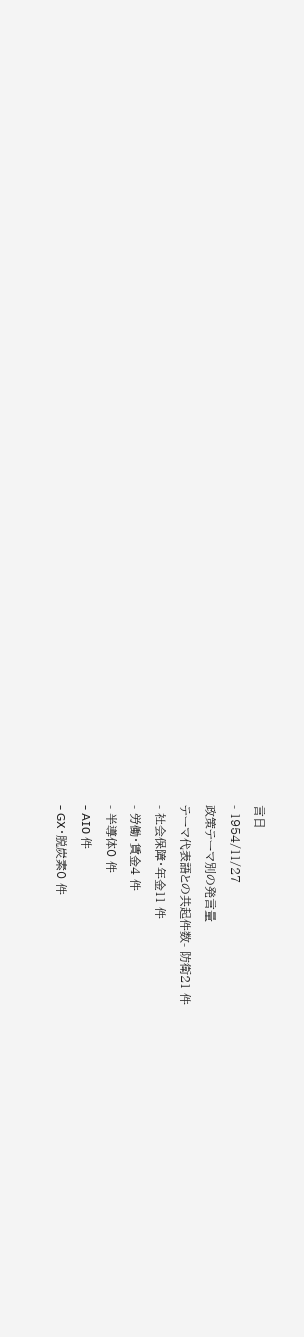言日
- 1954/11/27
政策テーマ別の発言量
テーマ代表語との共起件数- 防衛21 件
- 社会保障・年金11 件
- 労働・賃金4 件
- 半導体0 件
- AI0 件
- GX・脱炭素0 件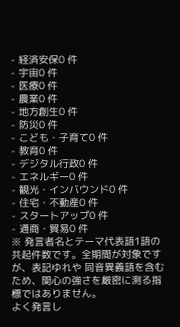- 経済安保0 件
- 宇宙0 件
- 医療0 件
- 農業0 件
- 地方創生0 件
- 防災0 件
- こども・子育て0 件
- 教育0 件
- デジタル行政0 件
- エネルギー0 件
- 観光・インバウンド0 件
- 住宅・不動産0 件
- スタートアップ0 件
- 通商・貿易0 件
※ 発言者名とテーマ代表語1語の共起件数です。全期間が対象ですが、表記ゆれや 同音異義語を含むため、関心の強さを厳密に測る指標ではありません。
よく発言し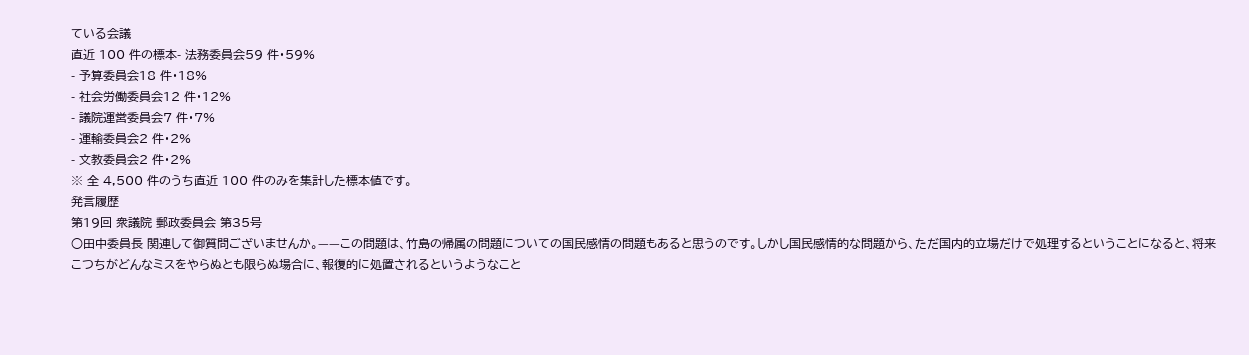ている会議
直近 100 件の標本- 法務委員会59 件・59%
- 予算委員会18 件・18%
- 社会労働委員会12 件・12%
- 議院運営委員会7 件・7%
- 運輸委員会2 件・2%
- 文教委員会2 件・2%
※ 全 4,500 件のうち直近 100 件のみを集計した標本値です。
発言履歴
第19回 衆議院 郵政委員会 第35号
○田中委員長 関連して御質問ございませんか。——この問題は、竹島の帰属の問題についての国民感情の問題もあると思うのです。しかし国民感情的な問題から、ただ国内的立場だけで処理するということになると、将来こつちがどんなミスをやらぬとも限らぬ場合に、報復的に処置されるというようなこと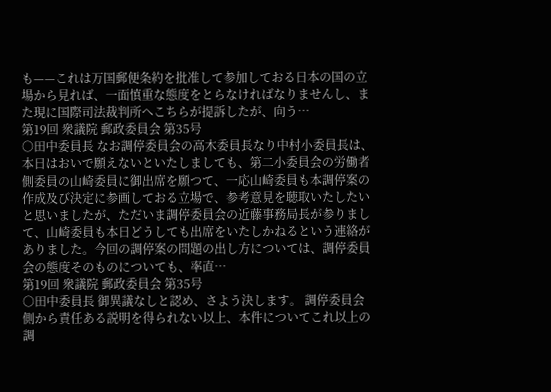も——これは万国郵便条約を批准して参加しておる日本の国の立場から見れば、一面慎重な態度をとらなければなりませんし、また現に国際司法裁判所へこちらが提訴したが、向う…
第19回 衆議院 郵政委員会 第35号
○田中委員長 なお調停委員会の高木委員長なり中村小委員長は、本日はおいで願えないといたしましても、第二小委員会の労働者側委員の山崎委員に御出席を願つて、一応山崎委員も本調停案の作成及び決定に参画しておる立場で、参考意見を聴取いたしたいと思いましたが、ただいま調停委員会の近藤事務局長が参りまして、山崎委員も本日どうしても出席をいたしかねるという連絡がありました。今回の調停案の問題の出し方については、調停委員会の態度そのものについても、率直…
第19回 衆議院 郵政委員会 第35号
○田中委員長 御異議なしと認め、さよう決します。 調停委員会側から責任ある説明を得られない以上、本件についてこれ以上の調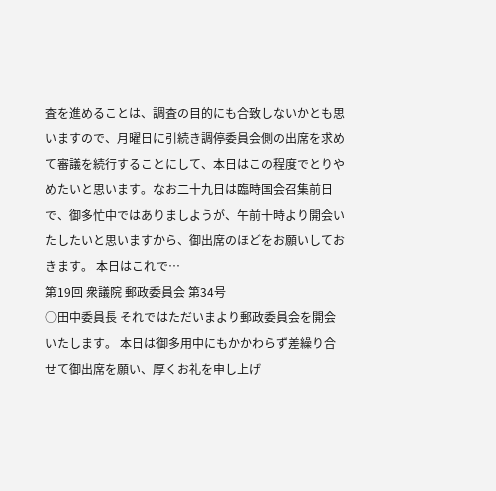査を進めることは、調査の目的にも合致しないかとも思いますので、月曜日に引続き調停委員会側の出席を求めて審議を続行することにして、本日はこの程度でとりやめたいと思います。なお二十九日は臨時国会召集前日で、御多忙中ではありましようが、午前十時より開会いたしたいと思いますから、御出席のほどをお願いしておきます。 本日はこれで…
第19回 衆議院 郵政委員会 第34号
○田中委員長 それではただいまより郵政委員会を開会いたします。 本日は御多用中にもかかわらず差繰り合せて御出席を願い、厚くお礼を申し上げ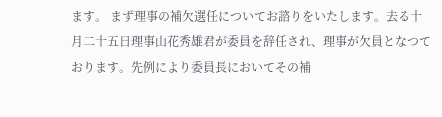ます。 まず理事の補欠選任についてお諮りをいたします。去る十月二十五日理事山花秀雄君が委員を辞任され、理事が欠員となつております。先例により委員長においてその補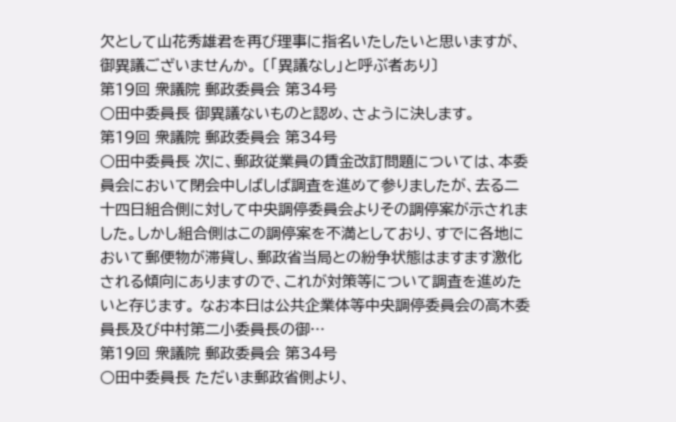欠として山花秀雄君を再び理事に指名いたしたいと思いますが、御異議ございませんか。 〔「異議なし」と呼ぶ者あり〕
第19回 衆議院 郵政委員会 第34号
○田中委員長 御異議ないものと認め、さように決します。
第19回 衆議院 郵政委員会 第34号
○田中委員長 次に、郵政従業員の賃金改訂問題については、本委員会において閉会中しばしば調査を進めて参りましたが、去る二十四日組合側に対して中央調停委員会よりその調停案が示されました。しかし組合側はこの調停案を不満としており、すでに各地において郵便物が滞貨し、郵政省当局との紛争状態はますます激化される傾向にありますので、これが対策等について調査を進めたいと存じます。 なお本日は公共企業体等中央調停委員会の高木委員長及び中村第二小委員長の御…
第19回 衆議院 郵政委員会 第34号
○田中委員長 ただいま郵政省側より、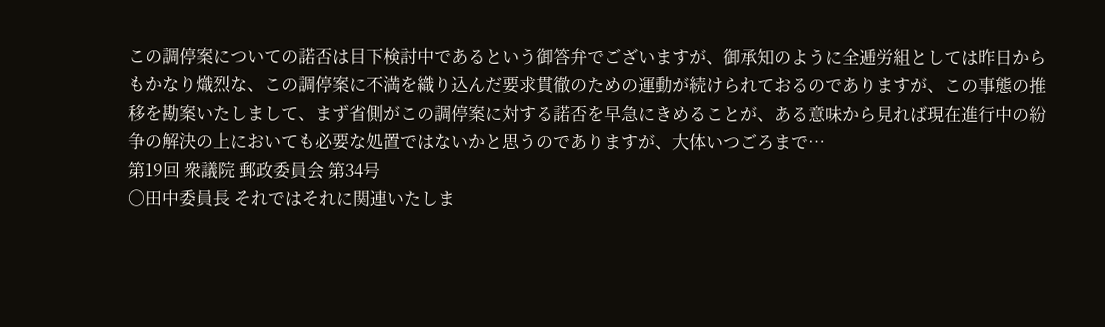この調停案についての諾否は目下検討中であるという御答弁でございますが、御承知のように全逓労組としては昨日からもかなり熾烈な、この調停案に不満を織り込んだ要求貫徹のための運動が続けられておるのでありますが、この事態の推移を勘案いたしまして、まず省側がこの調停案に対する諾否を早急にきめることが、ある意味から見れば現在進行中の紛争の解決の上においても必要な処置ではないかと思うのでありますが、大体いつごろまで…
第19回 衆議院 郵政委員会 第34号
○田中委員長 それではそれに関連いたしま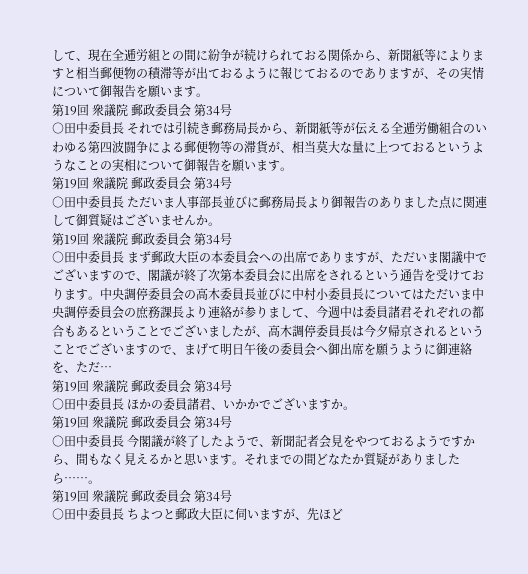して、現在全逓労組との間に紛争が続けられておる関係から、新聞紙等によりますと相当郵便物の積滞等が出ておるように報じておるのでありますが、その実情について御報告を願います。
第19回 衆議院 郵政委員会 第34号
○田中委員長 それでは引続き郵務局長から、新聞紙等が伝える全逓労働組合のいわゆる第四波闘争による郵便物等の滞貨が、相当莫大な量に上つておるというようなことの実相について御報告を願います。
第19回 衆議院 郵政委員会 第34号
○田中委員長 ただいま人事部長並びに郵務局長より御報告のありました点に関連して御質疑はございませんか。
第19回 衆議院 郵政委員会 第34号
○田中委員長 まず郵政大臣の本委員会への出席でありますが、ただいま閣議中でございますので、閣議が終了次第本委員会に出席をされるという通告を受けております。中央調停委員会の高木委員長並びに中村小委員長についてはただいま中央調停委員会の庶務課長より連絡が参りまして、今週中は委員諸君それぞれの都合もあるということでございましたが、高木調停委員長は今夕帰京されるということでございますので、まげて明日午後の委員会へ御出席を願うように御連絡を、ただ…
第19回 衆議院 郵政委員会 第34号
○田中委員長 ほかの委員諸君、いかかでございますか。
第19回 衆議院 郵政委員会 第34号
○田中委員長 今閣議が終了したようで、新聞記者会見をやつておるようですから、間もなく見えるかと思います。それまでの間どなたか質疑がありましたら……。
第19回 衆議院 郵政委員会 第34号
○田中委員長 ちよつと郵政大臣に伺いますが、先ほど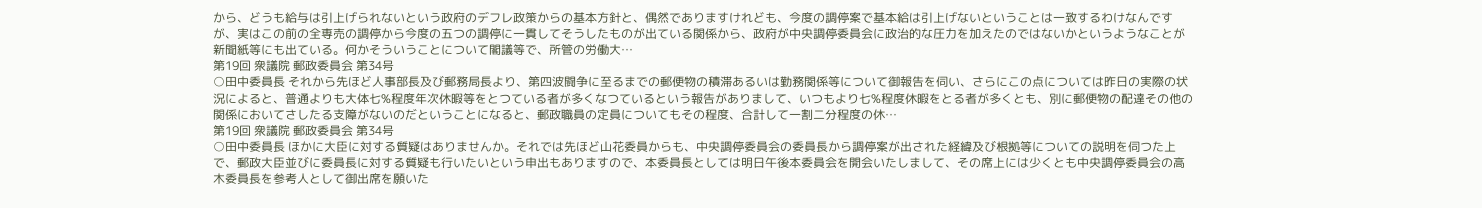から、どうも給与は引上げられないという政府のデフレ政策からの基本方針と、偶然でありますけれども、今度の調停案で基本給は引上げないということは一致するわけなんですが、実はこの前の全専売の調停から今度の五つの調停に一貫してそうしたものが出ている関係から、政府が中央調停委員会に政治的な圧力を加えたのではないかというようなことが新聞紙等にも出ている。何かそういうことについて閣議等で、所管の労働大…
第19回 衆議院 郵政委員会 第34号
○田中委員長 それから先ほど人事部長及び郵務局長より、第四波闘争に至るまでの郵便物の積滞あるいは勤務関係等について御報告を伺い、さらにこの点については昨日の実際の状況によると、普通よりも大体七%程度年次休暇等をとつている者が多くなつているという報告がありまして、いつもより七%程度休暇をとる者が多くとも、別に郵便物の配達その他の関係においてさしたる支障がないのだということになると、郵政職員の定員についてもその程度、合計して一割二分程度の休…
第19回 衆議院 郵政委員会 第34号
○田中委員長 ほかに大臣に対する質疑はありませんか。それでは先ほど山花委員からも、中央調停委員会の委員長から調停案が出された経緯及び根拠等についての説明を伺つた上で、郵政大臣並びに委員長に対する質疑も行いたいという申出もありますので、本委員長としては明日午後本委員会を開会いたしまして、その席上には少くとも中央調停委員会の高木委員長を参考人として御出席を願いた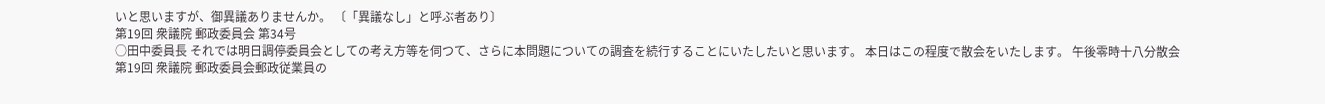いと思いますが、御異議ありませんか。 〔「異議なし」と呼ぶ者あり〕
第19回 衆議院 郵政委員会 第34号
○田中委員長 それでは明日調停委員会としての考え方等を伺つて、さらに本問題についての調査を続行することにいたしたいと思います。 本日はこの程度で散会をいたします。 午後零時十八分散会
第19回 衆議院 郵政委員会郵政従業員の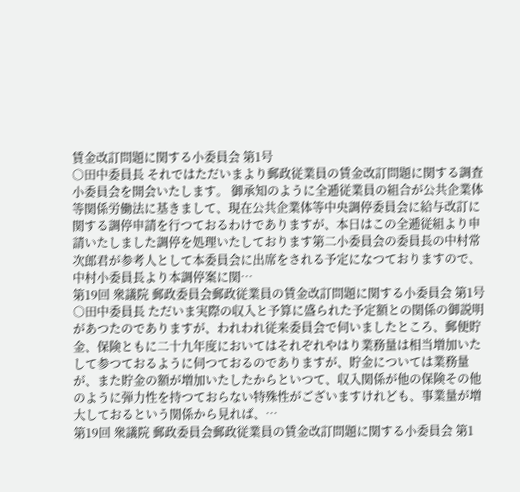賃金改訂問題に関する小委員会 第1号
○田中委員長 それではただいまより郵政従業員の賃金改訂問題に関する調査小委員会を開会いたします。 御承知のように全逓従業員の組合が公共企業体等関係労働法に基きまして、現在公共企業体等中央調停委員会に給与改訂に関する調停申請を行つておるわけでありますが、本日はこの全逓従組より申請いたしました調停を処理いたしております第二小委員会の委員長の中村常次郎君が参考人として本委員会に出席をされる予定になつておりますので、中村小委員長より本調停案に関…
第19回 衆議院 郵政委員会郵政従業員の賃金改訂問題に関する小委員会 第1号
○田中委員長 ただいま実際の収入と予算に盛られた予定額との関係の御説明があつたのでありますが、われわれ従来委員会で伺いましたところ、郵便貯金、保険ともに二十九年度においてはそれぞれやはり業務量は相当増加いたして参つておるように伺つておるのでありますが、貯金については業務量が、また貯金の額が増加いたしたからといつて、収入関係が他の保険その他のように弾力性を持つておらない特殊性がございますけれども、事業量が増大しておるという関係から見れば、…
第19回 衆議院 郵政委員会郵政従業員の賃金改訂問題に関する小委員会 第1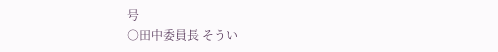号
○田中委員長 そうい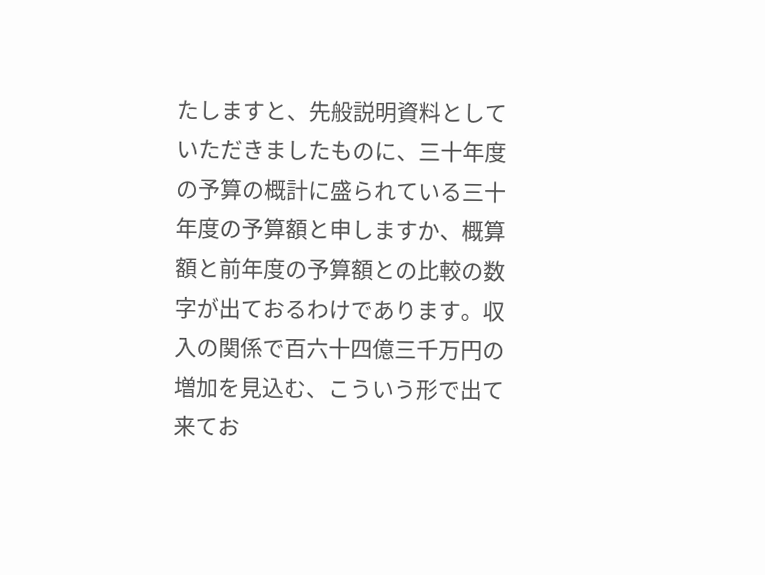たしますと、先般説明資料としていただきましたものに、三十年度の予算の概計に盛られている三十年度の予算額と申しますか、概算額と前年度の予算額との比較の数字が出ておるわけであります。収入の関係で百六十四億三千万円の増加を見込む、こういう形で出て来てお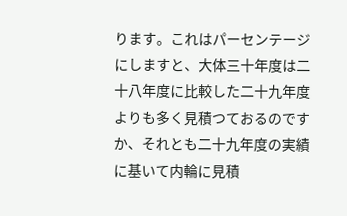ります。これはパーセンテージにしますと、大体三十年度は二十八年度に比較した二十九年度よりも多く見積つておるのですか、それとも二十九年度の実績に基いて内輪に見積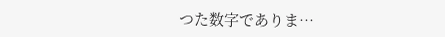つた数字でありま…